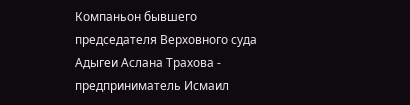Компаньон бывшего председателя Верховного суда Адыгеи Аслана Трахова - предприниматель Исмаил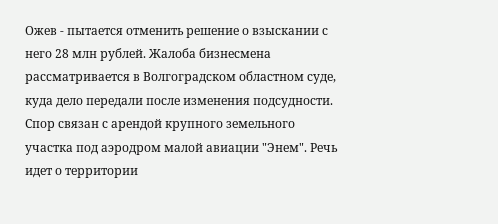Ожев - пытается отменить решение о взыскании с него 28 млн рублей. Жалоба бизнесмена рассматривается в Волгоградском областном суде, куда дело передали после изменения подсудности.
Спор связан с арендой крупного земельного участка под аэродром малой авиации "Энем". Речь идет о территории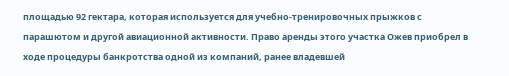площадью 92 гектара, которая используется для учебно-тренировочных прыжков с парашютом и другой авиационной активности. Право аренды этого участка Ожев приобрел в ходе процедуры банкротства одной из компаний, ранее владевшей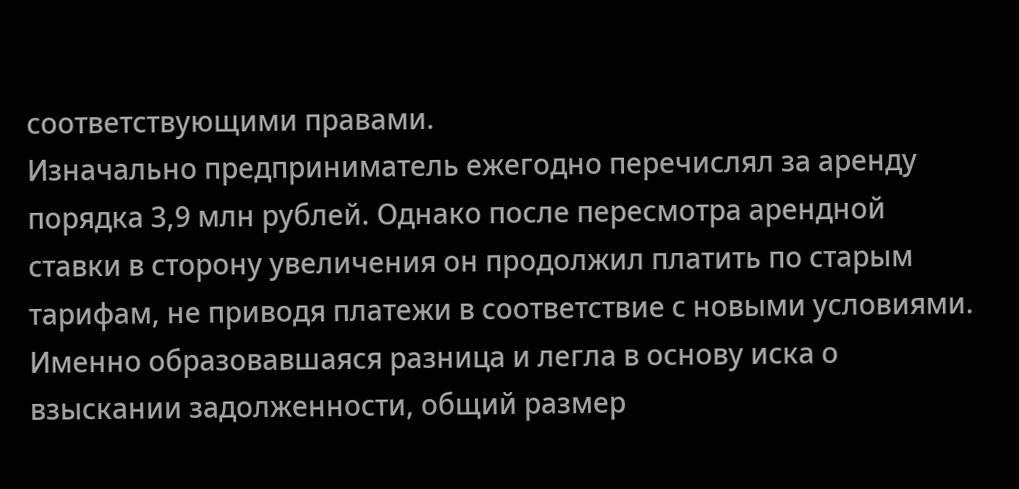соответствующими правами.
Изначально предприниматель ежегодно перечислял за аренду порядка 3,9 млн рублей. Однако после пересмотра арендной ставки в сторону увеличения он продолжил платить по старым тарифам, не приводя платежи в соответствие с новыми условиями. Именно образовавшаяся разница и легла в основу иска о взыскании задолженности, общий размер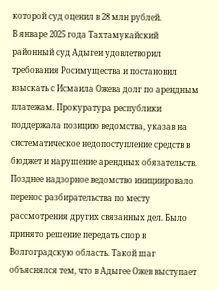которой суд оценил в 28 млн рублей.
В январе 2025 года Тахтамукайский районный суд Адыгеи удовлетворил требования Росимущества и постановил взыскать с Исмаила Ожева долг по арендным платежам. Прокуратура республики поддержала позицию ведомства, указав на систематическое недопоступление средств в бюджет и нарушение арендных обязательств.
Позднее надзорное ведомство инициировало перенос разбирательства по месту рассмотрения других связанных дел. Было принято решение передать спор в Волгоградскую область. Такой шаг объяснялся тем, что в Адыгее Ожев выступает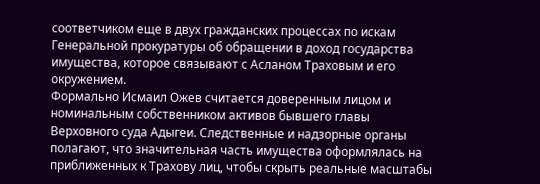соответчиком еще в двух гражданских процессах по искам Генеральной прокуратуры об обращении в доход государства имущества, которое связывают с Асланом Траховым и его окружением.
Формально Исмаил Ожев считается доверенным лицом и номинальным собственником активов бывшего главы Верховного суда Адыгеи. Следственные и надзорные органы полагают, что значительная часть имущества оформлялась на приближенных к Трахову лиц, чтобы скрыть реальные масштабы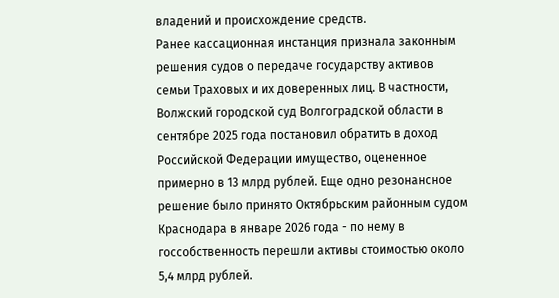владений и происхождение средств.
Ранее кассационная инстанция признала законным решения судов о передаче государству активов семьи Траховых и их доверенных лиц. В частности, Волжский городской суд Волгоградской области в сентябре 2025 года постановил обратить в доход Российской Федерации имущество, оцененное примерно в 13 млрд рублей. Еще одно резонансное решение было принято Октябрьским районным судом Краснодара в январе 2026 года - по нему в госсобственность перешли активы стоимостью около 5,4 млрд рублей.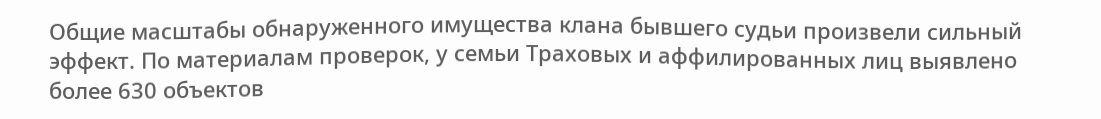Общие масштабы обнаруженного имущества клана бывшего судьи произвели сильный эффект. По материалам проверок, у семьи Траховых и аффилированных лиц выявлено более 630 объектов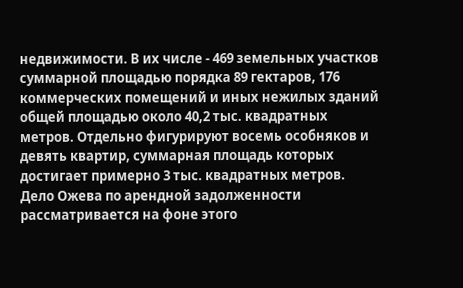недвижимости. В их числе - 469 земельных участков суммарной площадью порядка 89 гектаров, 176 коммерческих помещений и иных нежилых зданий общей площадью около 40,2 тыс. квадратных метров. Отдельно фигурируют восемь особняков и девять квартир, суммарная площадь которых достигает примерно 3 тыс. квадратных метров.
Дело Ожева по арендной задолженности рассматривается на фоне этого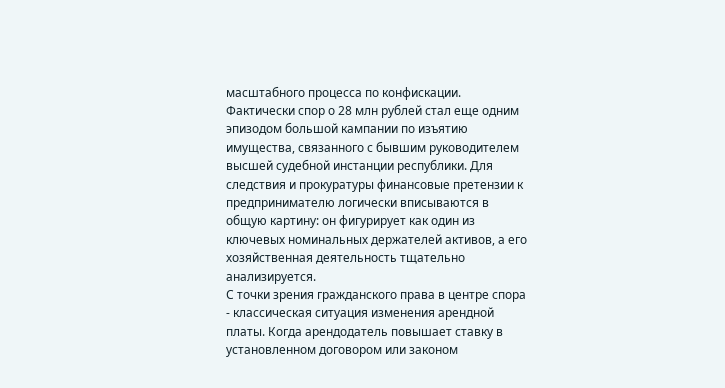масштабного процесса по конфискации. Фактически спор о 28 млн рублей стал еще одним эпизодом большой кампании по изъятию имущества, связанного с бывшим руководителем высшей судебной инстанции республики. Для следствия и прокуратуры финансовые претензии к предпринимателю логически вписываются в общую картину: он фигурирует как один из ключевых номинальных держателей активов, а его хозяйственная деятельность тщательно анализируется.
С точки зрения гражданского права в центре спора - классическая ситуация изменения арендной платы. Когда арендодатель повышает ставку в установленном договором или законом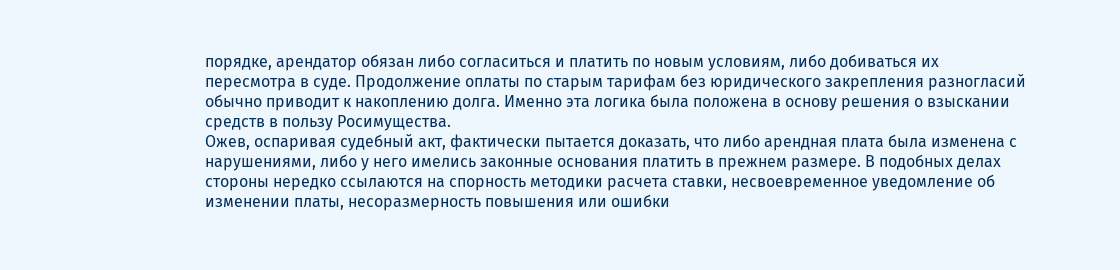порядке, арендатор обязан либо согласиться и платить по новым условиям, либо добиваться их пересмотра в суде. Продолжение оплаты по старым тарифам без юридического закрепления разногласий обычно приводит к накоплению долга. Именно эта логика была положена в основу решения о взыскании средств в пользу Росимущества.
Ожев, оспаривая судебный акт, фактически пытается доказать, что либо арендная плата была изменена с нарушениями, либо у него имелись законные основания платить в прежнем размере. В подобных делах стороны нередко ссылаются на спорность методики расчета ставки, несвоевременное уведомление об изменении платы, несоразмерность повышения или ошибки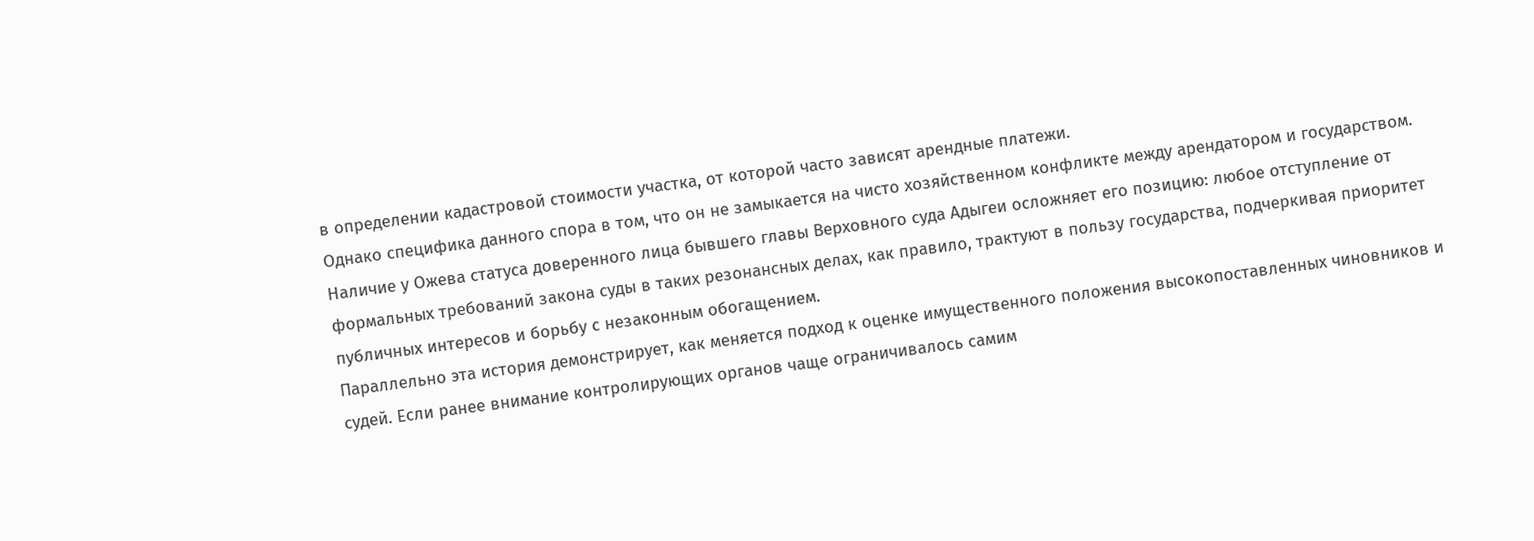в определении кадастровой стоимости участка, от которой часто зависят арендные платежи.
Однако специфика данного спора в том, что он не замыкается на чисто хозяйственном конфликте между арендатором и государством. Наличие у Ожева статуса доверенного лица бывшего главы Верховного суда Адыгеи осложняет его позицию: любое отступление от формальных требований закона суды в таких резонансных делах, как правило, трактуют в пользу государства, подчеркивая приоритет публичных интересов и борьбу с незаконным обогащением.
Параллельно эта история демонстрирует, как меняется подход к оценке имущественного положения высокопоставленных чиновников и судей. Если ранее внимание контролирующих органов чаще ограничивалось самим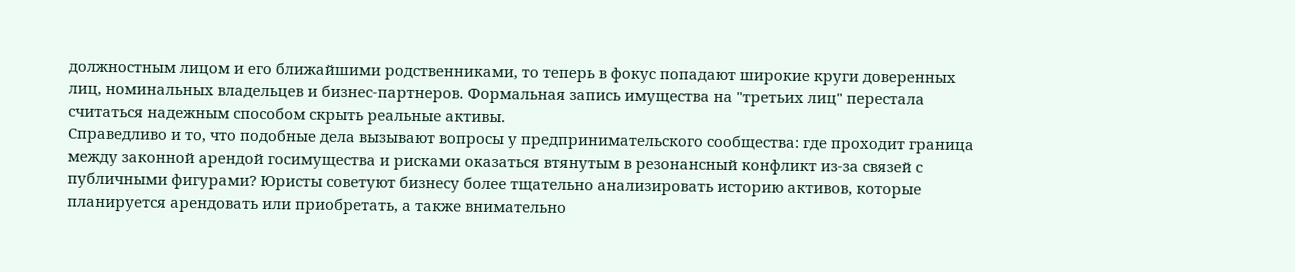должностным лицом и его ближайшими родственниками, то теперь в фокус попадают широкие круги доверенных лиц, номинальных владельцев и бизнес-партнеров. Формальная запись имущества на "третьих лиц" перестала считаться надежным способом скрыть реальные активы.
Справедливо и то, что подобные дела вызывают вопросы у предпринимательского сообщества: где проходит граница между законной арендой госимущества и рисками оказаться втянутым в резонансный конфликт из-за связей с публичными фигурами? Юристы советуют бизнесу более тщательно анализировать историю активов, которые планируется арендовать или приобретать, а также внимательно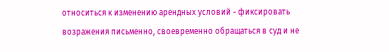относиться к изменению арендных условий - фиксировать возражения письменно, своевременно обращаться в суд и не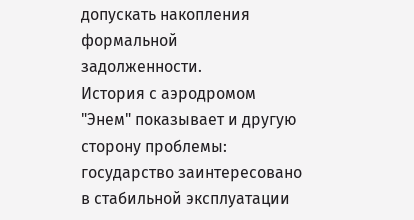допускать накопления формальной задолженности.
История с аэродромом "Энем" показывает и другую сторону проблемы: государство заинтересовано в стабильной эксплуатации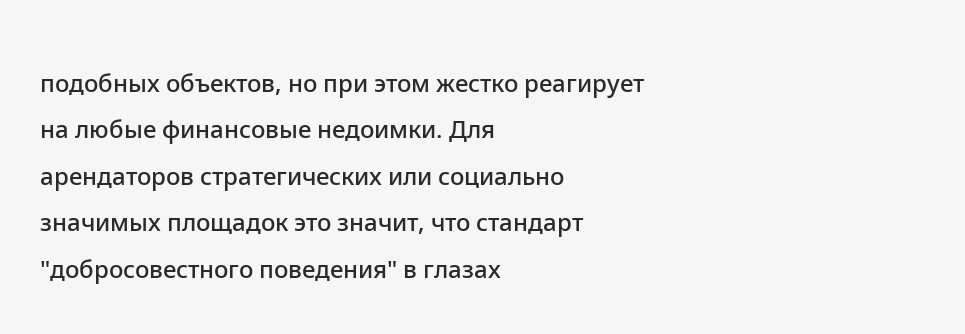подобных объектов, но при этом жестко реагирует на любые финансовые недоимки. Для арендаторов стратегических или социально значимых площадок это значит, что стандарт "добросовестного поведения" в глазах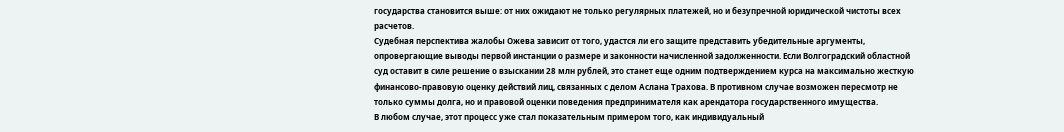государства становится выше: от них ожидают не только регулярных платежей, но и безупречной юридической чистоты всех расчетов.
Судебная перспектива жалобы Ожева зависит от того, удастся ли его защите представить убедительные аргументы, опровергающие выводы первой инстанции о размере и законности начисленной задолженности. Если Волгоградский областной суд оставит в силе решение о взыскании 28 млн рублей, это станет еще одним подтверждением курса на максимально жесткую финансово-правовую оценку действий лиц, связанных с делом Аслана Трахова. В противном случае возможен пересмотр не только суммы долга, но и правовой оценки поведения предпринимателя как арендатора государственного имущества.
В любом случае, этот процесс уже стал показательным примером того, как индивидуальный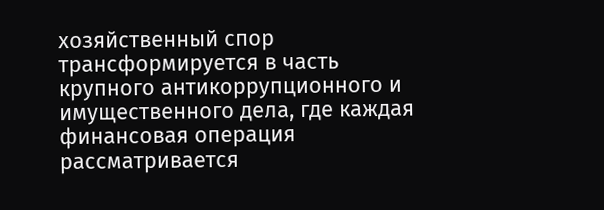хозяйственный спор трансформируется в часть крупного антикоррупционного и имущественного дела, где каждая финансовая операция рассматривается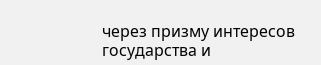через призму интересов государства и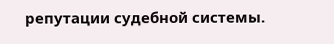репутации судебной системы.